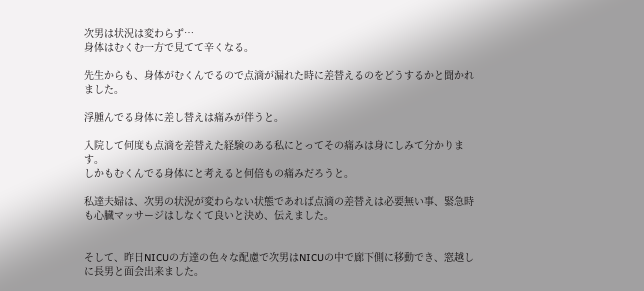次男は状況は変わらず…
身体はむくむ一方で見てて辛くなる。

先生からも、身体がむくんでるので点滴が漏れた時に差替えるのをどうするかと聞かれました。

浮腫んでる身体に差し替えは痛みが伴うと。

入院して何度も点滴を差替えた経験のある私にとってその痛みは身にしみて分かります。
しかもむくんでる身体にと考えると何倍もの痛みだろうと。

私達夫婦は、次男の状況が変わらない状態であれば点滴の差替えは必要無い事、緊急時も心臓マッサージはしなくて良いと決め、伝えました。


そして、昨日NICUの方達の色々な配慮で次男はNICUの中で廊下側に移動でき、窓越しに長男と面会出来ました。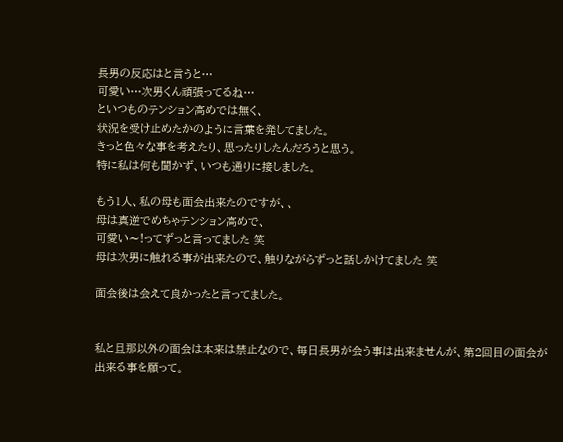長男の反応はと言うと…
可愛い…次男くん頑張ってるね…
といつものテンション高めでは無く、
状況を受け止めたかのように言葉を発してました。
きっと色々な事を考えたり、思ったりしたんだろうと思う。
特に私は何も聞かず、いつも通りに接しました。

もう1人、私の母も面会出来たのですが、、
母は真逆でめちゃテンション高めで、
可愛い〜!ってずっと言ってました 笑
母は次男に触れる事が出来たので、触りながらずっと話しかけてました 笑

面会後は会えて良かったと言ってました。


私と旦那以外の面会は本来は禁止なので、毎日長男が会う事は出来ませんが、第2回目の面会が出来る事を願って。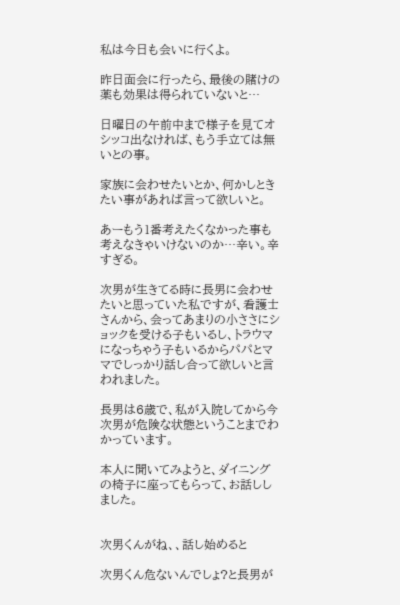私は今日も会いに行くよ。

昨日面会に行ったら、最後の賭けの薬も効果は得られていないと…

日曜日の午前中まで様子を見てオシッコ出なければ、もう手立ては無いとの事。

家族に会わせたいとか、何かしときたい事があれば言って欲しいと。

あーもう1番考えたくなかった事も考えなきゃいけないのか…辛い。辛すぎる。

次男が生きてる時に長男に会わせたいと思っていた私ですが、看護士さんから、会ってあまりの小ささにショックを受ける子もいるし、トラウマになっちゃう子もいるからパパとママでしっかり話し合って欲しいと言われました。

長男は6歳で、私が入院してから今次男が危険な状態ということまでわかっています。

本人に聞いてみようと、ダイニングの椅子に座ってもらって、お話ししました。


次男くんがね、、話し始めると

次男くん危ないんでしょ?と長男が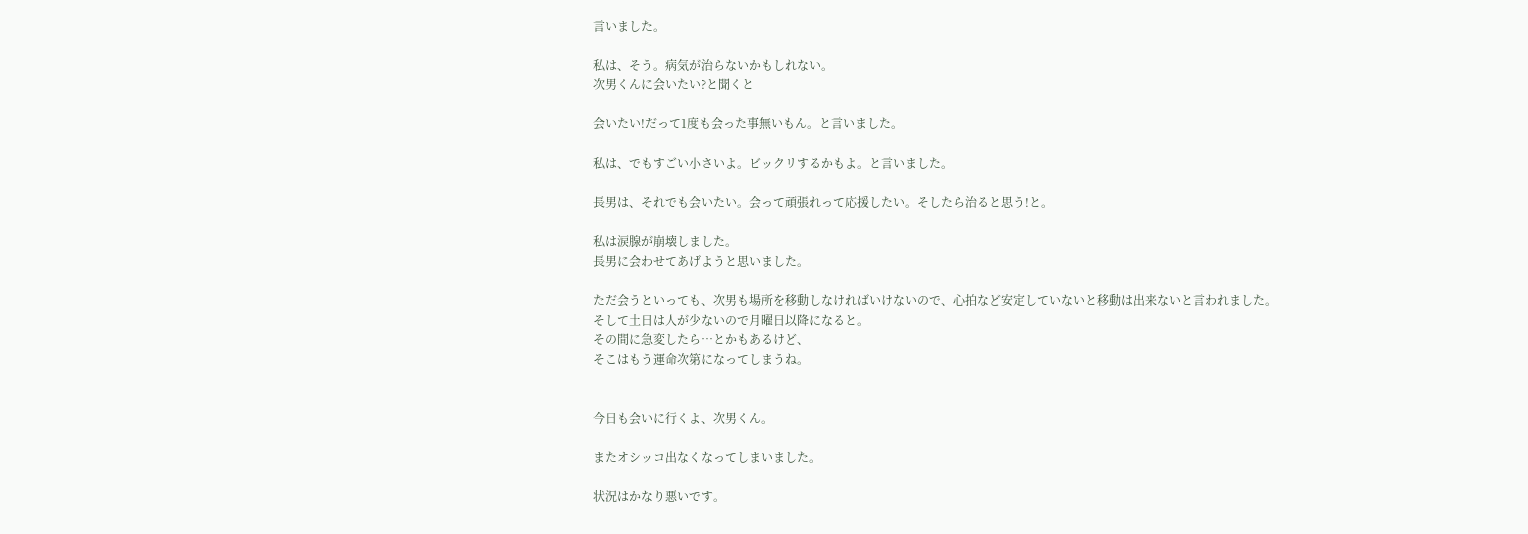言いました。

私は、そう。病気が治らないかもしれない。
次男くんに会いたい?と聞くと

会いたい!だって1度も会った事無いもん。と言いました。

私は、でもすごい小さいよ。ビックリするかもよ。と言いました。

長男は、それでも会いたい。会って頑張れって応援したい。そしたら治ると思う!と。

私は涙腺が崩壊しました。
長男に会わせてあげようと思いました。

ただ会うといっても、次男も場所を移動しなければいけないので、心拍など安定していないと移動は出来ないと言われました。
そして土日は人が少ないので月曜日以降になると。
その間に急変したら…とかもあるけど、
そこはもう運命次第になってしまうね。


今日も会いに行くよ、次男くん。

またオシッコ出なくなってしまいました。

状況はかなり悪いです。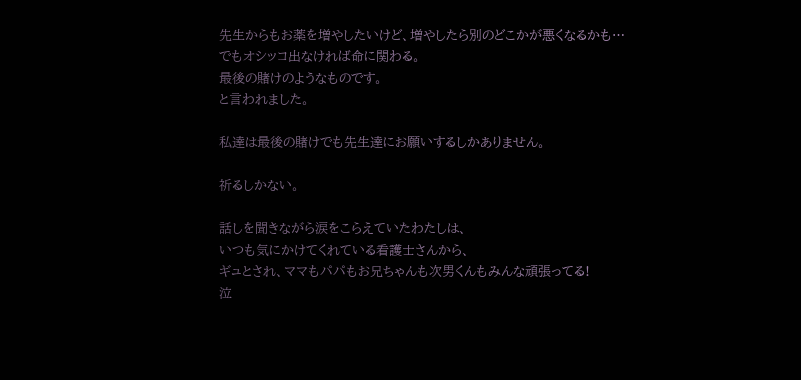先生からもお薬を増やしたいけど、増やしたら別のどこかが悪くなるかも…
でもオシッコ出なければ命に関わる。
最後の賭けのようなものです。
と言われました。

私達は最後の賭けでも先生達にお願いするしかありません。

祈るしかない。

話しを聞きながら涙をこらえていたわたしは、
いつも気にかけてくれている看護士さんから、
ギュとされ、ママもパパもお兄ちゃんも次男くんもみんな頑張ってる!
泣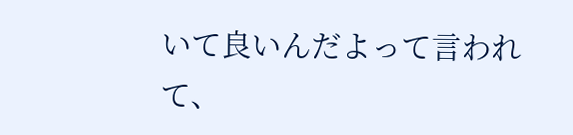いて良いんだよって言われて、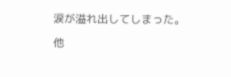涙が溢れ出してしまった。

他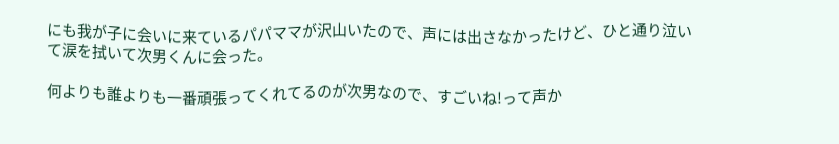にも我が子に会いに来ているパパママが沢山いたので、声には出さなかったけど、ひと通り泣いて涙を拭いて次男くんに会った。

何よりも誰よりも一番頑張ってくれてるのが次男なので、すごいね!って声か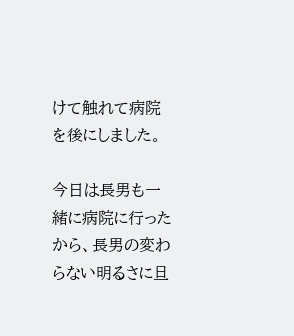けて触れて病院を後にしました。

今日は長男も一緒に病院に行ったから、長男の変わらない明るさに旦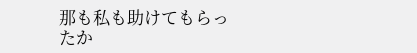那も私も助けてもらったか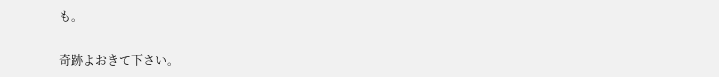も。

奇跡よおきて下さい。